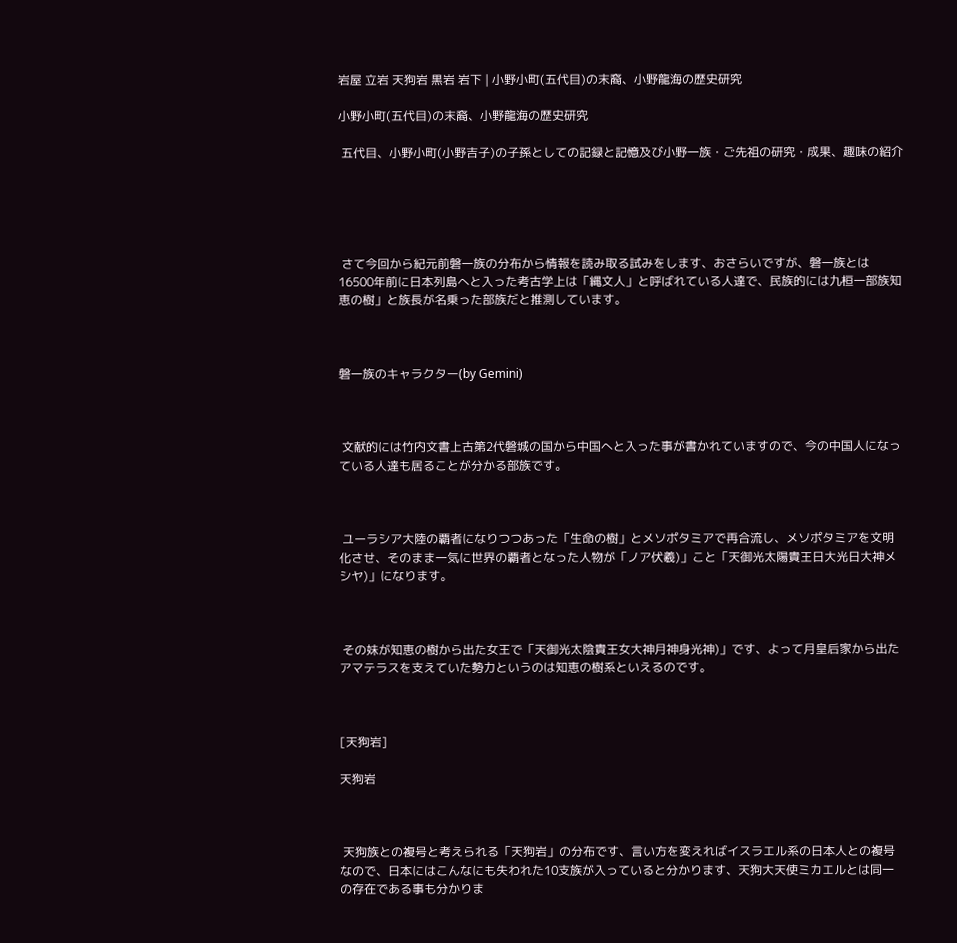岩屋 立岩 天狗岩 黒岩 岩下 | 小野小町(五代目)の末裔、小野龍海の歴史研究

小野小町(五代目)の末裔、小野龍海の歴史研究

 五代目、小野小町(小野吉子)の子孫としての記録と記憶及び小野一族・ご先祖の研究・成果、趣味の紹介





 さて今回から紀元前磐一族の分布から情報を読み取る試みをします、おさらいですが、磐一族とは16500年前に日本列島へと入った考古学上は「縄文人」と呼ばれている人達で、民族的には九桓一部族知恵の樹」と族長が名乗った部族だと推測しています。



磐一族のキャラクター(by Gemini)



 文献的には竹内文書上古第2代磐城の国から中国へと入った事が書かれていますので、今の中国人になっている人達も居ることが分かる部族です。



 ユーラシア大陸の覇者になりつつあった「生命の樹」とメソポタミアで再合流し、メソポタミアを文明化させ、そのまま一気に世界の覇者となった人物が「ノア伏羲)」こと「天御光太陽貴王日大光日大神メシヤ)」になります。



 その妹が知恵の樹から出た女王で「天御光太陰貴王女大神月神身光神)」です、よって月皇后家から出たアマテラスを支えていた勢力というのは知恵の樹系といえるのです。



[天狗岩]

天狗岩



 天狗族との複号と考えられる「天狗岩」の分布です、言い方を変えればイスラエル系の日本人との複号なので、日本にはこんなにも失われた10支族が入っていると分かります、天狗大天使ミカエルとは同一の存在である事も分かりま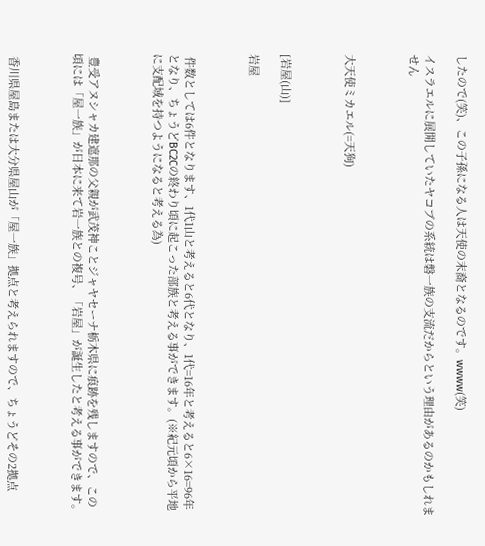したので(笑)、この子孫になる人は天使の末裔となるのです。wwww(笑)

イスラエルに展開していたヤコブの系統は磐一族の支流だからという理由があるのかもしれません



大天使ミカエル(=天狗)



[岩屋(山)]

岩屋



 件数としては6件となります、1代1山と考えると6代となり、1代=16年と考えると6×16=96年となり、ちょうどBC2Cの終わり頃に起こった部族と考える事ができます。(※紀元頃から平地に支配域を持つようになると考える為)



 豊受アヌシャカ建遮那の父親が武茂神ことジャヤセーナ栃木県に痕跡を残しますので、この頃には「屋一族」が日本に来て岩一族との複号、「岩屋」が誕生したと考える事ができます。



 香川県屋島または大分県屋山が「屋一族」拠点と考えられますので、ちょうどその2拠点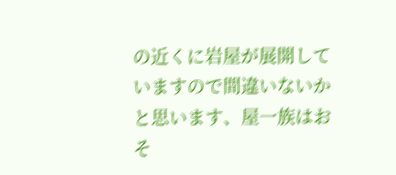の近くに岩屋が展開していますので間違いないかと思います、屋一族はおそ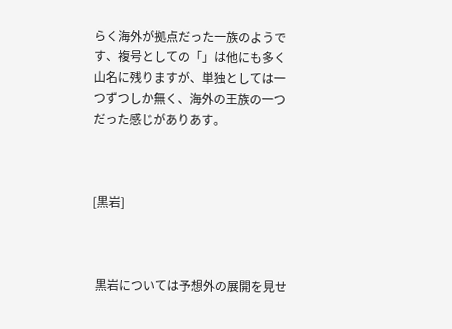らく海外が拠点だった一族のようです、複号としての「」は他にも多く山名に残りますが、単独としては一つずつしか無く、海外の王族の一つだった感じがありあす。



[黒岩]



 黒岩については予想外の展開を見せ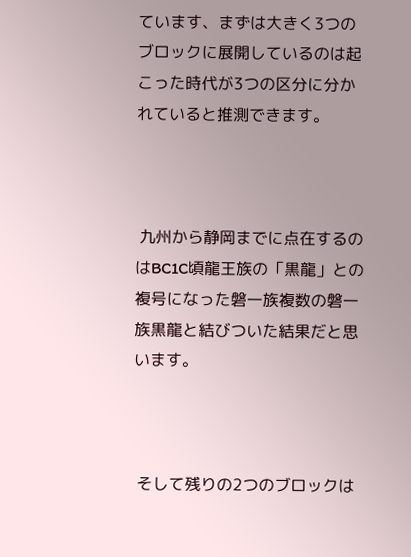ています、まずは大きく3つのブロックに展開しているのは起こった時代が3つの区分に分かれていると推測できます。



 九州から静岡までに点在するのはBC1C頃龍王族の「黒龍」との複号になった磐一族複数の磐一族黒龍と結びついた結果だと思います。



 そして残りの2つのブロックは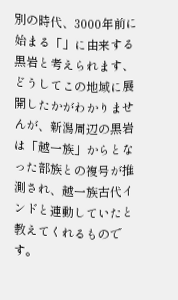別の時代、3000年前に始まる「」に由来する黒岩と考えられます、どうしてこの地域に展開したかがわかりませんが、新潟周辺の黒岩は「越一族」からとなった部族との複号が推測され、越一族古代インドと連動していたと教えてくれるものです。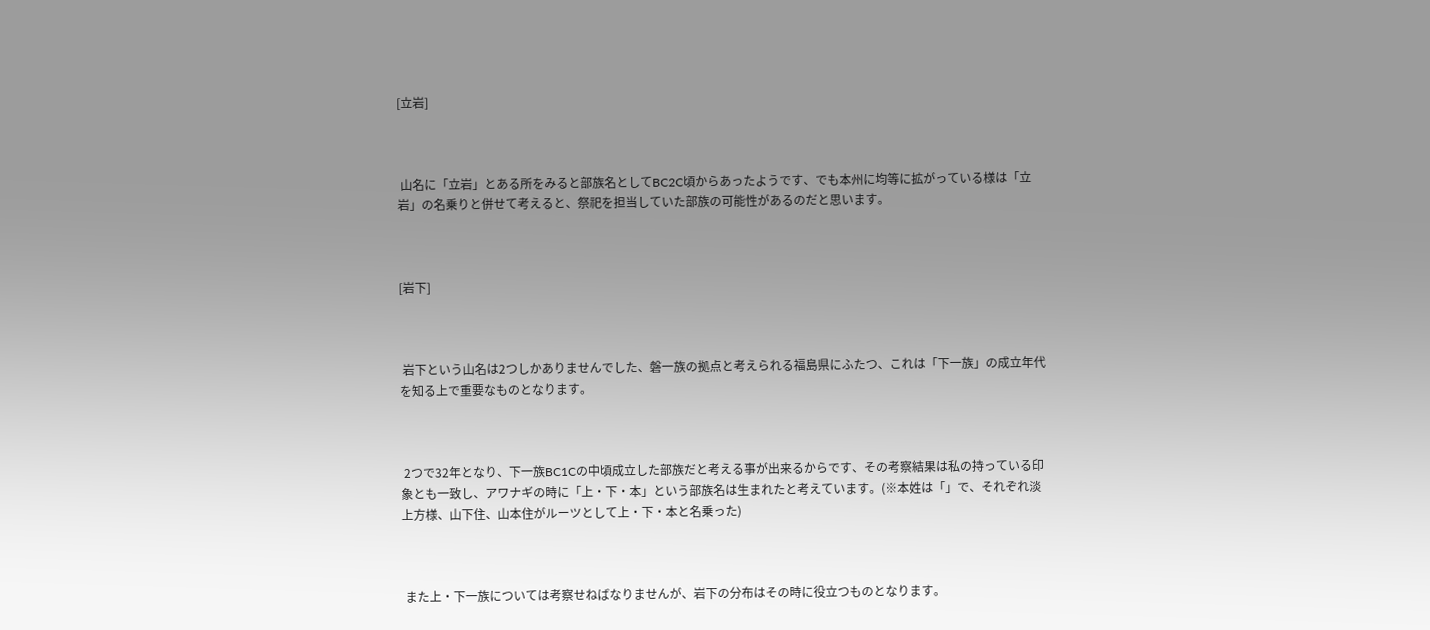[立岩]



 山名に「立岩」とある所をみると部族名としてBC2C頃からあったようです、でも本州に均等に拡がっている様は「立岩」の名乗りと併せて考えると、祭祀を担当していた部族の可能性があるのだと思います。



[岩下]



 岩下という山名は2つしかありませんでした、磐一族の拠点と考えられる福島県にふたつ、これは「下一族」の成立年代を知る上で重要なものとなります。



 2つで32年となり、下一族BC1Cの中頃成立した部族だと考える事が出来るからです、その考察結果は私の持っている印象とも一致し、アワナギの時に「上・下・本」という部族名は生まれたと考えています。(※本姓は「」で、それぞれ淡上方様、山下住、山本住がルーツとして上・下・本と名乗った)



 また上・下一族については考察せねばなりませんが、岩下の分布はその時に役立つものとなります。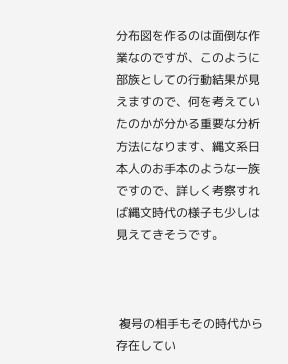分布図を作るのは面倒な作業なのですが、このように部族としての行動結果が見えますので、何を考えていたのかが分かる重要な分析方法になります、縄文系日本人のお手本のような一族ですので、詳しく考察すれば縄文時代の様子も少しは見えてきそうです。



 複号の相手もその時代から存在してい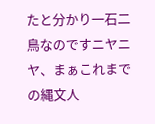たと分かり一石二鳥なのですニヤニヤ、まぁこれまでの縄文人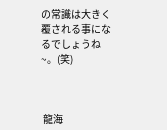の常識は大きく覆される事になるでしょうね~。(笑)



 龍海